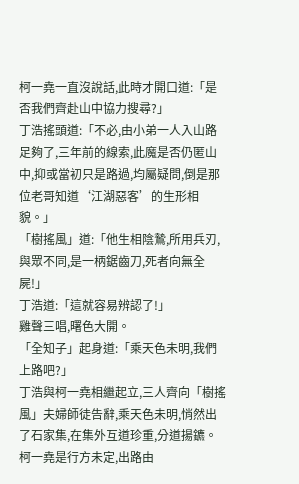柯一堯一直沒說話,此時才開口道:「是否我們齊赴山中協力搜尋?」
丁浩搖頭道:「不必,由小弟一人入山路足夠了,三年前的線索,此魔是否仍匿山中,抑或當初只是路過,均屬疑問,倒是那位老哥知道‘江湖惡客’的生形相貌。」
「樹搖風」道:「他生相陰鷙,所用兵刃,與眾不同,是一柄鋸齒刀,死者向無全屍!」
丁浩道:「這就容易辨認了!」
雞聲三唱,曙色大開。
「全知子」起身道:「乘天色未明,我們上路吧?」
丁浩與柯一堯相繼起立,三人齊向「樹搖風」夫婦師徒告辭,乘天色未明,悄然出了石家集,在集外互道珍重,分道揚鑣。
柯一堯是行方未定,出路由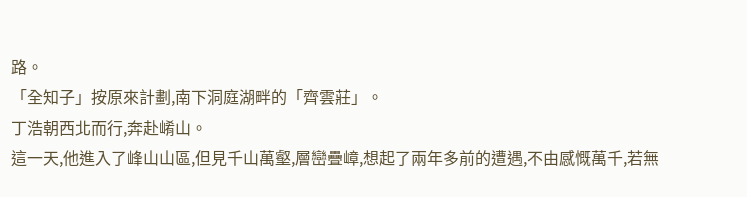路。
「全知子」按原來計劃,南下洞庭湖畔的「齊雲莊」。
丁浩朝西北而行,奔赴崤山。
這一天,他進入了峰山山區,但見千山萬壑,層巒疊嶂,想起了兩年多前的遭遇,不由感慨萬千,若無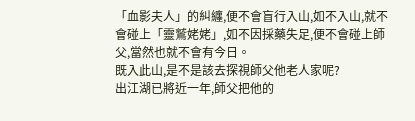「血影夫人」的糾纏,便不會盲行入山,如不入山,就不會碰上「靈鷲姥姥」,如不因採藥失足,便不會碰上師父,當然也就不會有今日。
既入此山,是不是該去探視師父他老人家呢?
出江湖已將近一年,師父把他的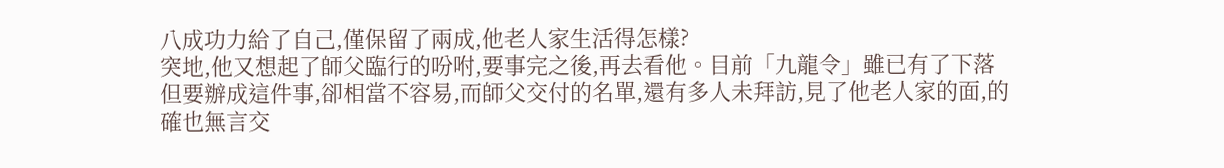八成功力給了自己,僅保留了兩成,他老人家生活得怎樣?
突地,他又想起了師父臨行的吩咐,要事完之後,再去看他。目前「九龍令」雖已有了下落但要辦成這件事,卻相當不容易,而師父交付的名單,還有多人未拜訪,見了他老人家的面,的確也無言交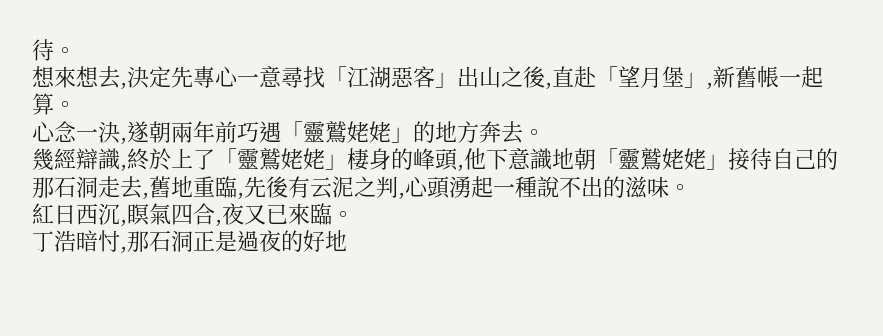待。
想來想去,決定先專心一意尋找「江湖惡客」出山之後,直赴「望月堡」,新舊帳一起算。
心念一決,遂朝兩年前巧遇「靈鷲姥姥」的地方奔去。
幾經辯識,終於上了「靈鷲姥姥」棲身的峰頭,他下意識地朝「靈鷲姥姥」接待自己的那石洞走去,舊地重臨,先後有云泥之判,心頭湧起一種說不出的滋味。
紅日西沉,瞑氣四合,夜又已來臨。
丁浩暗忖,那石洞正是過夜的好地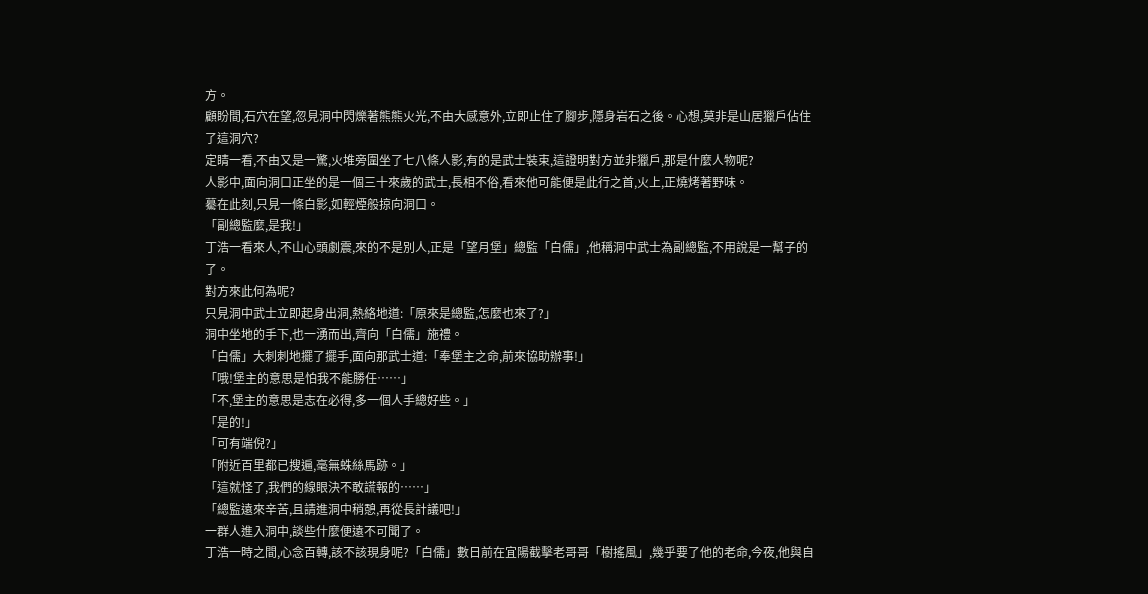方。
顧盼間,石穴在望,忽見洞中閃爍著熊熊火光,不由大感意外,立即止住了腳步,隱身岩石之後。心想,莫非是山居獵戶佔住了這洞穴?
定睛一看,不由又是一驚,火堆旁圍坐了七八條人影,有的是武士裝束,這證明對方並非獵戶,那是什麼人物呢?
人影中,面向洞口正坐的是一個三十來歲的武士,長相不俗,看來他可能便是此行之首,火上,正燒烤著野味。
驀在此刻,只見一條白影,如輕煙般掠向洞口。
「副總監麼,是我!」
丁浩一看來人,不山心頭劇震,來的不是別人,正是「望月堡」總監「白儒」,他稱洞中武士為副總監,不用說是一幫子的了。
對方來此何為呢?
只見洞中武士立即起身出洞,熱絡地道:「原來是總監,怎麼也來了?」
洞中坐地的手下,也一湧而出,齊向「白儒」施禮。
「白儒」大刺刺地擺了擺手,面向那武士道:「奉堡主之命,前來協助辦事!」
「哦!堡主的意思是怕我不能勝任……」
「不,堡主的意思是志在必得,多一個人手總好些。」
「是的!」
「可有端倪?」
「附近百里都已搜遍,毫無蛛絲馬跡。」
「這就怪了,我們的線眼決不敢謊報的……」
「總監遠來辛苦,且請進洞中稍憩,再從長計議吧!」
一群人進入洞中,談些什麼便遠不可聞了。
丁浩一時之間,心念百轉,該不該現身呢?「白儒」數日前在宜陽截擊老哥哥「樹搖風」,幾乎要了他的老命,今夜,他與自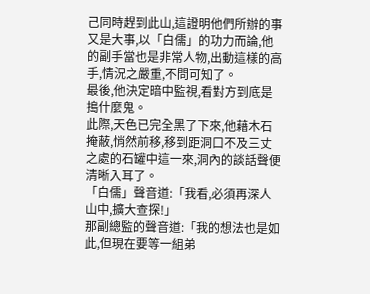己同時趕到此山,這證明他們所辦的事又是大事,以「白儒」的功力而論,他的副手當也是非常人物,出動這樣的高手,情況之嚴重,不問可知了。
最後,他決定暗中監視,看對方到底是搗什麼鬼。
此際,天色已完全黑了下來,他藉木石掩蔽,悄然前移,移到距洞口不及三丈之處的石罐中這一來,洞內的談話聲便清晰入耳了。
「白儒」聲音道:「我看,必須再深人山中,擴大查探!」
那副總監的聲音道:「我的想法也是如此,但現在要等一組弟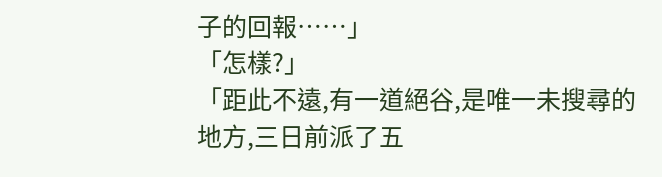子的回報……」
「怎樣?」
「距此不遠,有一道絕谷,是唯一未搜尋的地方,三日前派了五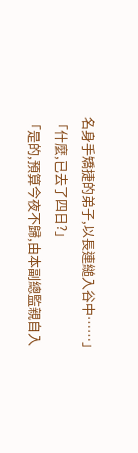名身手矯捷的弟子,以長連縋入谷中……」
「什麼,已去了四日?」
「是的,預算今夜不歸,由本副總監親自入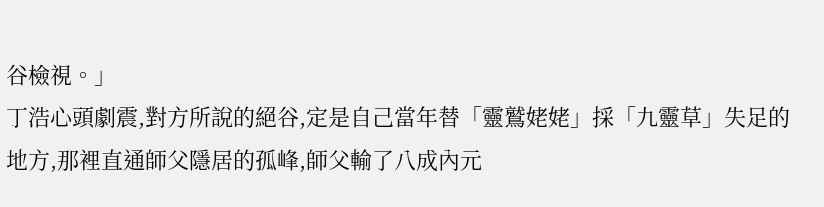谷檢視。」
丁浩心頭劇震,對方所說的絕谷,定是自己當年替「靈鷲姥姥」採「九靈草」失足的地方,那裡直通師父隱居的孤峰,師父輸了八成內元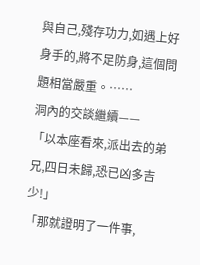與自己,殘存功力,如遇上好身手的,將不足防身,這個問題相當嚴重。……
洞內的交談繼續——
「以本座看來,派出去的弟兄,四日未歸,恐已凶多吉少!」
「那就證明了一件事,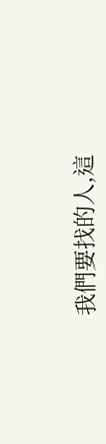我們要找的人,這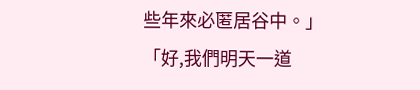些年來必匿居谷中。」
「好,我們明天一道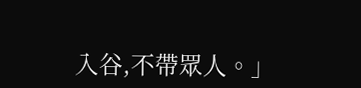入谷,不帶眾人。」